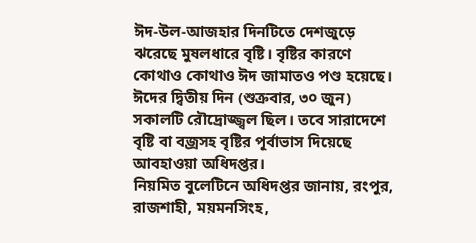ঈদ-উল-আজহার দিনটিতে দেশজুড়ে ঝরেছে মুষলধারে বৃষ্টি। বৃষ্টির কারণে কোথাও কোথাও ঈদ জামাতও পণ্ড হয়েছে।
ঈদের দ্বিতীয় দিন (শুক্রবার, ৩০ জুন) সকালটি রৌদ্রোজ্জ্বল ছিল। তবে সারাদেশে বৃষ্টি বা বজ্রসহ বৃষ্টির পূর্বাভাস দিয়েছে আবহাওয়া অধিদপ্তর।
নিয়মিত বুলেটিনে অধিদপ্তর জানায়, রংপুর, রাজশাহী, ময়মনসিংহ,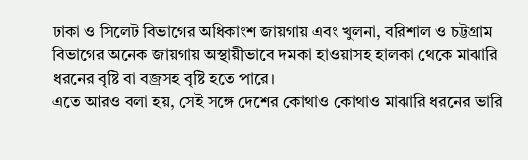ঢাকা ও সিলেট বিভাগের অধিকাংশ জায়গায় এবং খুলনা, বরিশাল ও চট্টগ্রাম বিভাগের অনেক জায়গায় অস্থায়ীভাবে দমকা হাওয়াসহ হালকা থেকে মাঝারি ধরনের বৃষ্টি বা বজ্রসহ বৃষ্টি হতে পারে।
এতে আরও বলা হয়, সেই সঙ্গে দেশের কোথাও কোথাও মাঝারি ধরনের ভারি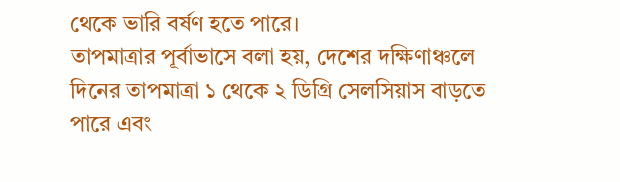থেকে ভারি বর্ষণ হতে পারে।
তাপমাত্রার পূর্বাভাসে বলা হয়, দেশের দক্ষিণাঞ্চলে দিনের তাপমাত্রা ১ থেকে ২ ডিগ্রি সেলসিয়াস বাড়তে পারে এবং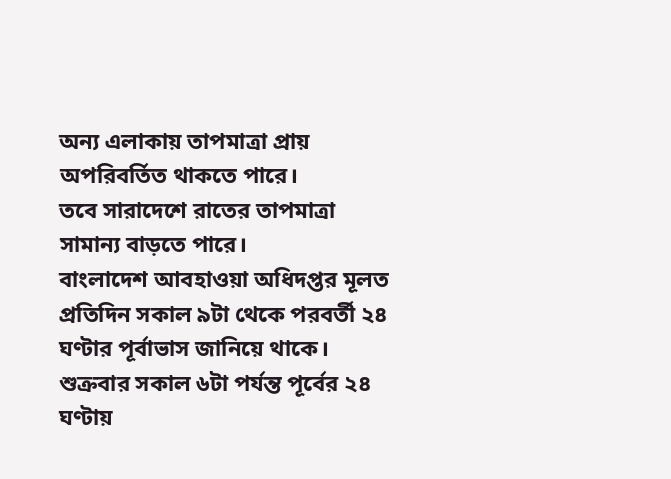অন্য এলাকায় তাপমাত্রা প্রায় অপরিবর্তিত থাকতে পারে।
তবে সারাদেশে রাতের তাপমাত্রা সামান্য বাড়তে পারে।
বাংলাদেশ আবহাওয়া অধিদপ্তর মূলত প্রতিদিন সকাল ৯টা থেকে পরবর্তী ২৪ ঘণ্টার পূর্বাভাস জানিয়ে থাকে।
শুক্রবার সকাল ৬টা পর্যন্ত পূর্বের ২৪ ঘণ্টায়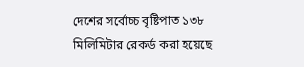দেশের সর্বোচ্চ বৃষ্টিপাত ১৩৮ মিলিমিটার রেকর্ড করা হয়েছে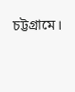চট্টগ্রামে।